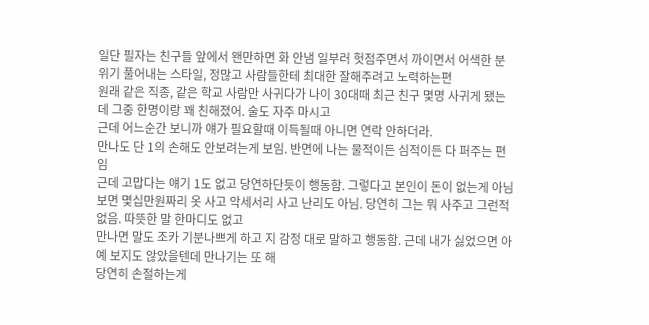일단 필자는 친구들 앞에서 왠만하면 화 안냄 일부러 헛점주면서 까이면서 어색한 분위기 풀어내는 스타일, 정많고 사람들한테 최대한 잘해주려고 노력하는편
원래 같은 직종, 같은 학교 사람만 사귀다가 나이 30대때 최근 친구 몇명 사귀게 됐는데 그중 한명이랑 꽤 친해졌어. 술도 자주 마시고
근데 어느순간 보니까 얘가 필요할때 이득될때 아니면 연락 안하더라.
만나도 단 1의 손해도 안보려는게 보임. 반면에 나는 물적이든 심적이든 다 퍼주는 편임
근데 고맙다는 얘기 1도 없고 당연하단듯이 행동함. 그렇다고 본인이 돈이 없는게 아님 보면 몇십만원짜리 옷 사고 악세서리 사고 난리도 아님. 당연히 그는 뭐 사주고 그런적 없음. 따뜻한 말 한마디도 없고
만나면 말도 조카 기분나쁘게 하고 지 감정 대로 말하고 행동함. 근데 내가 싫었으면 아예 보지도 않았을텐데 만나기는 또 해
당연히 손절하는게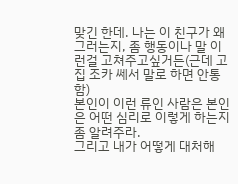맞긴 한데. 나는 이 친구가 왜 그러는지, 좀 행동이나 말 이런걸 고쳐주고싶거든(근데 고집 조카 쎄서 말로 하면 안통함)
본인이 이런 류인 사람은 본인은 어떤 심리로 이렇게 하는지좀 알려주라.
그리고 내가 어떻게 대처해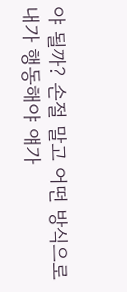야 될까? 손절 말고 어떤 방식으로 내가 행동해야 얘가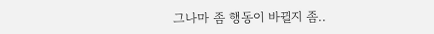그나마 좀 행동이 바뀔지 좀..